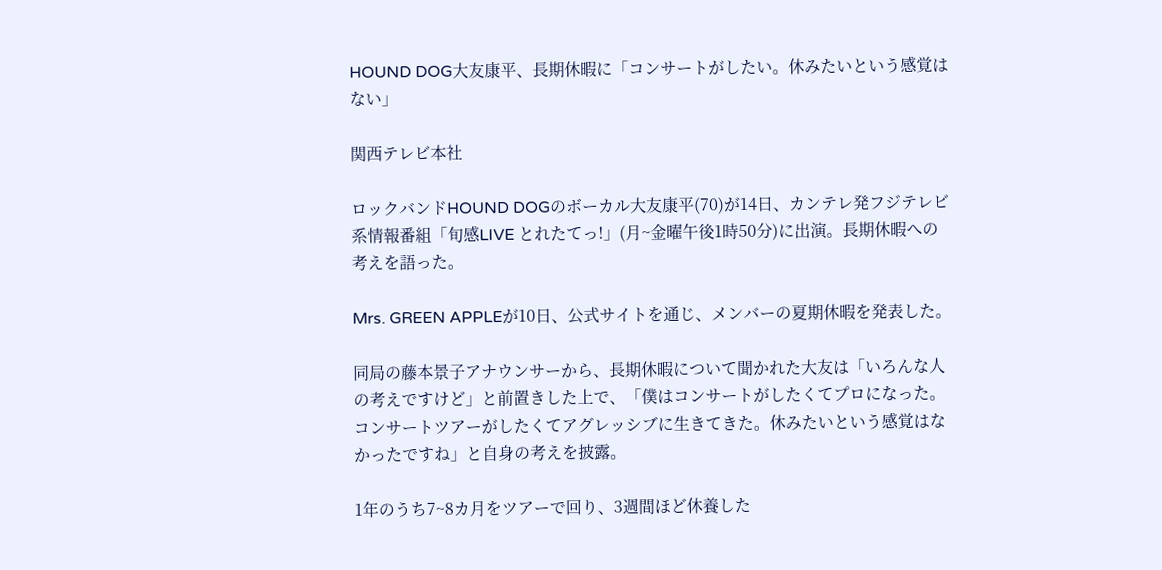HOUND DOG大友康平、長期休暇に「コンサートがしたい。休みたいという感覚はない」

関西テレビ本社

ロックバンドHOUND DOGのボーカル大友康平(70)が14日、カンテレ発フジテレビ系情報番組「旬感LIVE とれたてっ!」(月~金曜午後1時50分)に出演。長期休暇への考えを語った。

Mrs. GREEN APPLEが10日、公式サイトを通じ、メンバーの夏期休暇を発表した。

同局の藤本景子アナウンサーから、長期休暇について聞かれた大友は「いろんな人の考えですけど」と前置きした上で、「僕はコンサートがしたくてプロになった。コンサートツアーがしたくてアグレッシブに生きてきた。休みたいという感覚はなかったですね」と自身の考えを披露。

1年のうち7~8カ月をツアーで回り、3週間ほど休養した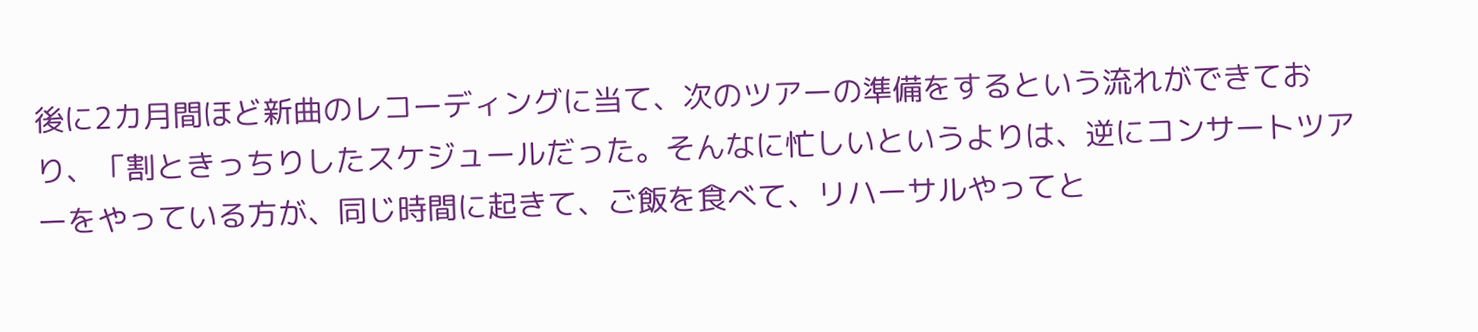後に2カ月間ほど新曲のレコーディングに当て、次のツアーの準備をするという流れができており、「割ときっちりしたスケジュールだった。そんなに忙しいというよりは、逆にコンサートツアーをやっている方が、同じ時間に起きて、ご飯を食べて、リハーサルやってと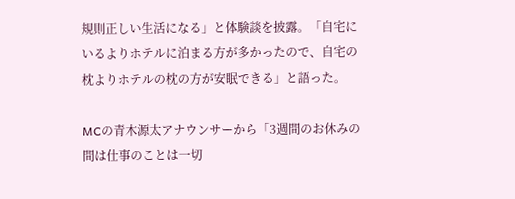規則正しい生活になる」と体験談を披露。「自宅にいるよりホテルに泊まる方が多かったので、自宅の枕よりホテルの枕の方が安眠できる」と語った。

MCの青木源太アナウンサーから「3週間のお休みの間は仕事のことは一切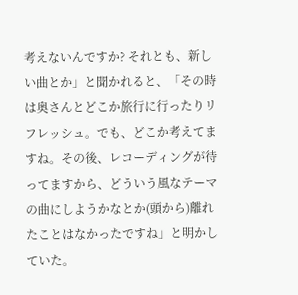考えないんですか? それとも、新しい曲とか」と聞かれると、「その時は奥さんとどこか旅行に行ったりリフレッシュ。でも、どこか考えてますね。その後、レコーディングが待ってますから、どういう風なテーマの曲にしようかなとか(頭から)離れたことはなかったですね」と明かしていた。